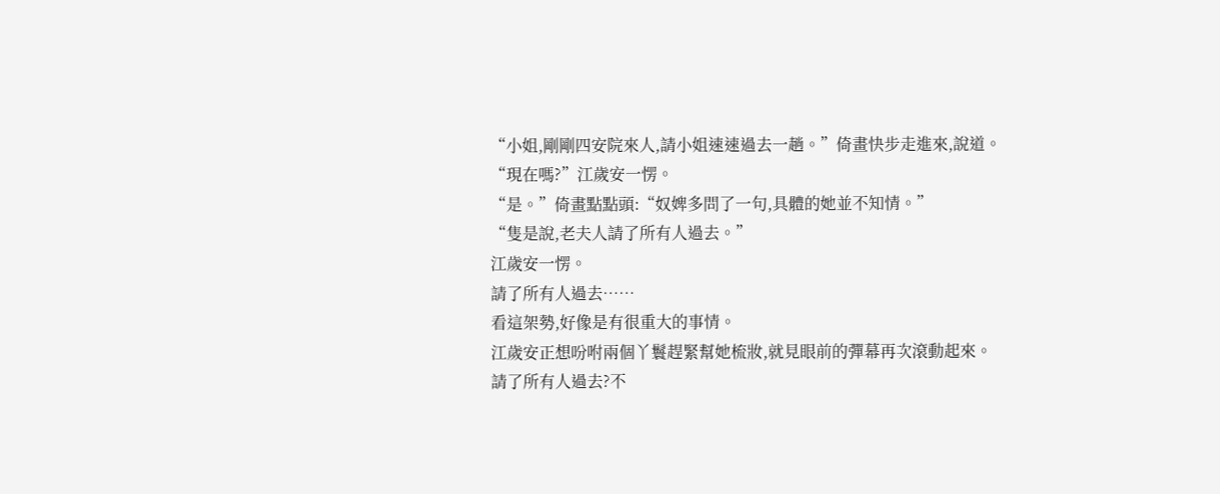“小姐,剛剛四安院來人,請小姐速速過去一趟。”倚畫快步走進來,說道。
“現在嗎?”江歲安一愣。
“是。”倚畫點點頭:“奴婢多問了一句,具體的她並不知情。”
“隻是說,老夫人請了所有人過去。”
江歲安一愣。
請了所有人過去……
看這架勢,好像是有很重大的事情。
江歲安正想吩咐兩個丫鬟趕緊幫她梳妝,就見眼前的彈幕再次滾動起來。
請了所有人過去?不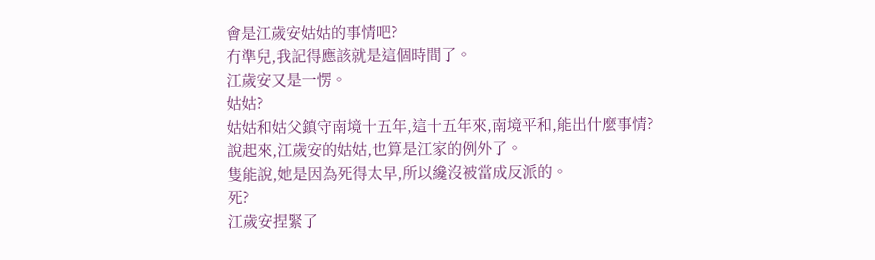會是江歲安姑姑的事情吧?
冇準兒,我記得應該就是這個時間了。
江歲安又是一愣。
姑姑?
姑姑和姑父鎮守南境十五年,這十五年來,南境平和,能出什麼事情?
說起來,江歲安的姑姑,也算是江家的例外了。
隻能說,她是因為死得太早,所以纔沒被當成反派的。
死?
江歲安捏緊了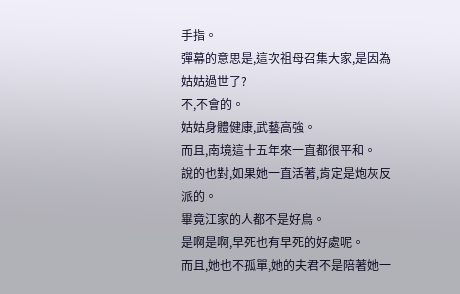手指。
彈幕的意思是,這次祖母召集大家,是因為姑姑過世了?
不,不會的。
姑姑身體健康,武藝高強。
而且,南境這十五年來一直都很平和。
說的也對,如果她一直活著,肯定是炮灰反派的。
畢竟江家的人都不是好鳥。
是啊是啊,早死也有早死的好處呢。
而且,她也不孤單,她的夫君不是陪著她一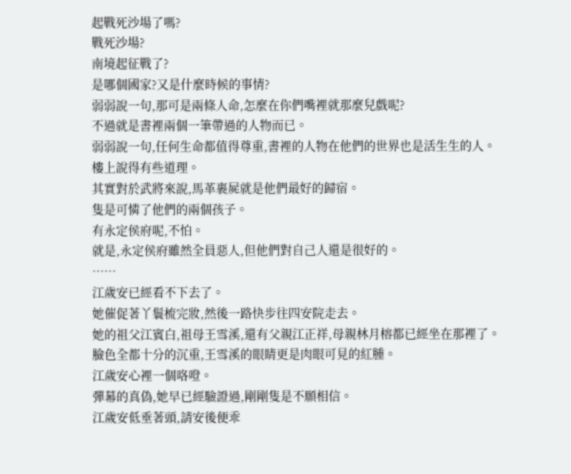起戰死沙場了嗎?
戰死沙場?
南境起征戰了?
是哪個國家?又是什麼時候的事情?
弱弱說一句,那可是兩條人命,怎麼在你們嘴裡就那麼兒戲呢?
不過就是書裡兩個一筆帶過的人物而已。
弱弱說一句,任何生命都值得尊重,書裡的人物在他們的世界也是活生生的人。
樓上說得有些道理。
其實對於武將來說,馬革裹屍就是他們最好的歸宿。
隻是可憐了他們的兩個孩子。
有永定侯府呢,不怕。
就是,永定侯府雖然全員惡人,但他們對自己人還是很好的。
……
江歲安已經看不下去了。
她催促著丫鬟梳完妝,然後一路快步往四安院走去。
她的祖父江賓白,祖母王雪溪,還有父親江正祥,母親林月榕都已經坐在那裡了。
臉色全都十分的沉重,王雪溪的眼睛更是肉眼可見的紅腫。
江歲安心裡一個咯噔。
彈幕的真偽,她早已經驗證過,剛剛隻是不願相信。
江歲安低垂著頭,請安後便乖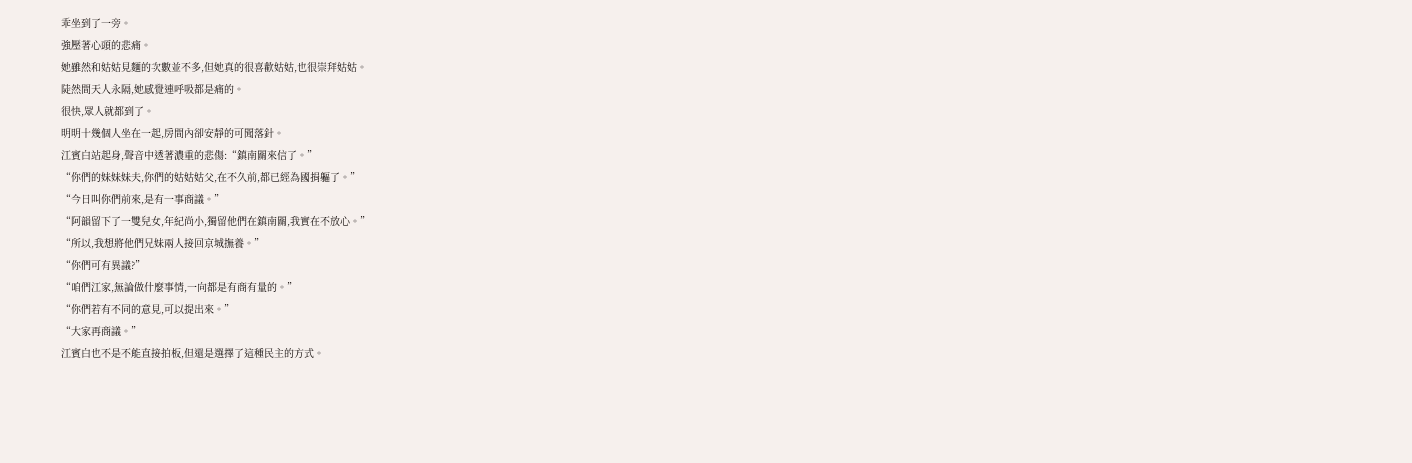乖坐到了一旁。
強壓著心頭的悲痛。
她雖然和姑姑見麵的次數並不多,但她真的很喜歡姑姑,也很崇拜姑姑。
陡然間天人永隔,她感覺連呼吸都是痛的。
很快,眾人就都到了。
明明十幾個人坐在一起,房間內卻安靜的可聞落針。
江賓白站起身,聲音中透著濃重的悲傷:“鎮南關來信了。”
“你們的妹妹妹夫,你們的姑姑姑父,在不久前,都已經為國捐軀了。”
“今日叫你們前來,是有一事商議。”
“阿韻留下了一雙兒女,年紀尚小,獨留他們在鎮南關,我實在不放心。”
“所以,我想將他們兄妹兩人接回京城撫養。”
“你們可有異議?”
“咱們江家,無論做什麼事情,一向都是有商有量的。”
“你們若有不同的意見,可以提出來。”
“大家再商議。”
江賓白也不是不能直接拍板,但還是選擇了這種民主的方式。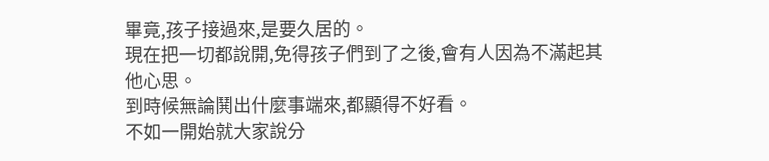畢竟,孩子接過來,是要久居的。
現在把一切都說開,免得孩子們到了之後,會有人因為不滿起其他心思。
到時候無論鬨出什麼事端來,都顯得不好看。
不如一開始就大家說分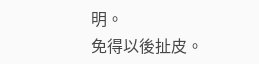明。
免得以後扯皮。